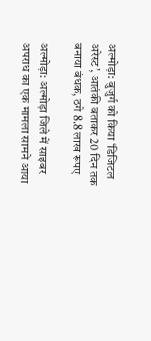अल्मोड़ा: बुजुर्ग को किया ‘डिजिटल अरेस्ट’, आतंकी बताकर 20 दिन तक बनाया बंधक, ठगे 8.8 लाख रूपए

अल्मोड़ा: अल्मोड़ा जिले में साइबर अपराध का एक मामला सामने आया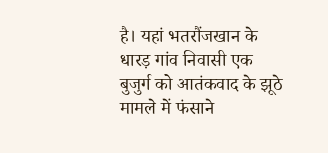है। यहां भतरौंजखान के धारड़ गांव निवासी एक बुजुर्ग को आतंकवाद के झूठे मामले में फंसाने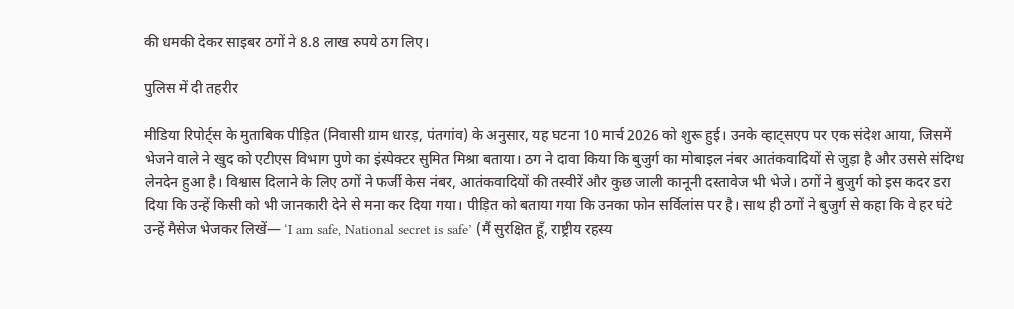की धमकी देकर साइबर ठगों ने 8.8 लाख रुपये ठग लिए।

पुलिस में दी तहरीर

मीडिया रिपोर्ट्स के मुताबिक पीड़ित (निवासी ग्राम धारड़, पंतगांव) के अनुसार, यह घटना 10 मार्च 2026 को शुरू हुई। उनके व्हाट्सएप पर एक संदेश आया, जिसमें भेजने वाले ने खुद को एटीएस विभाग पुणे का इंस्पेक्टर सुमित मिश्रा बताया। ठग ने दावा किया कि बुजुर्ग का मोबाइल नंबर आतंकवादियों से जुड़ा है और उससे संदिग्ध लेनदेन हुआ है। विश्वास दिलाने के लिए ठगों ने फर्जी केस नंबर, आतंकवादियों की तस्वीरें और कुछ जाली कानूनी दस्तावेज भी भेजे। ठगों ने बुजुर्ग को इस कदर डरा दिया कि उन्हें किसी को भी जानकारी देने से मना कर दिया गया। पीड़ित को बताया गया कि उनका फोन सर्विलांस पर है। साथ ही ठगों ने बुजुर्ग से कहा कि वे हर घंटे उन्हें मैसेज भेजकर लिखें— ‘I am safe, National secret is safe’ (मैं सुरक्षित हूँ, राष्ट्रीय रहस्य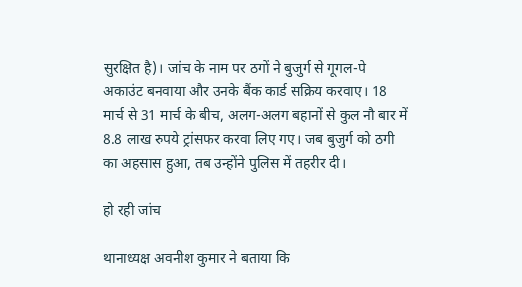सुरक्षित है)।‌ जांच के नाम पर ठगों ने बुजुर्ग से गूगल-पे अकाउंट बनवाया और उनके बैंक कार्ड सक्रिय करवाए। 18 मार्च से 31 मार्च के बीच, अलग-अलग बहानों से कुल नौ बार में 8.8 लाख रुपये ट्रांसफर करवा लिए गए। जब बुजुर्ग को ठगी का अहसास हुआ, तब उन्होंने पुलिस में तहरीर दी।

हो रही जांच

थानाध्यक्ष अवनीश कुमार ने बताया कि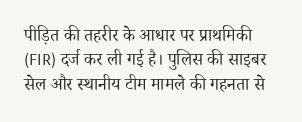पीड़ित की तहरीर के आधार पर प्राथमिकी (FIR) दर्ज कर ली गई है। पुलिस की साइबर सेल और स्थानीय टीम मामले की गहनता से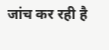जांच कर रही है